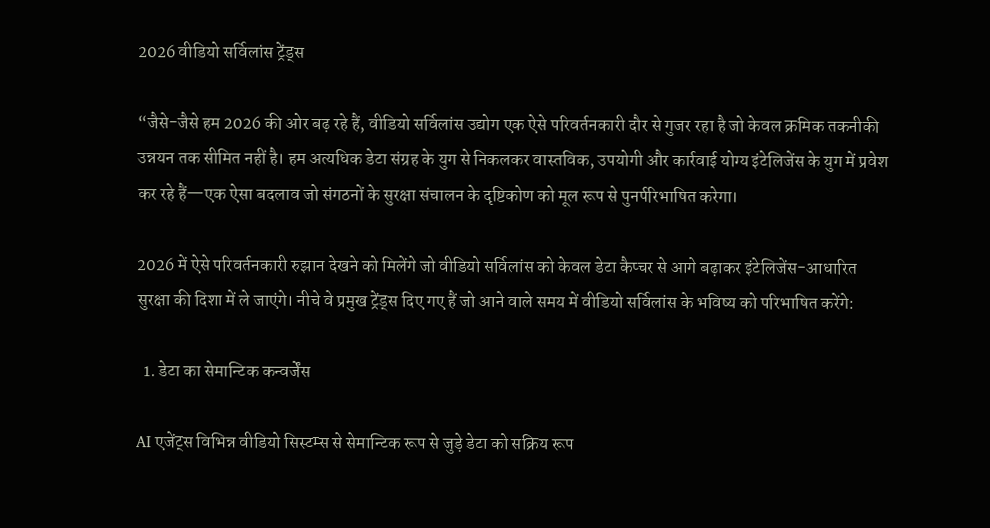2026 वीडियो सर्विलांस ट्रेंड्स

“जैसे-जैसे हम 2026 की ओर बढ़ रहे हैं, वीडियो सर्विलांस उद्योग एक ऐसे परिवर्तनकारी दौर से गुजर रहा है जो केवल क्रमिक तकनीकी उन्नयन तक सीमित नहीं है। हम अत्यधिक डेटा संग्रह के युग से निकलकर वास्तविक, उपयोगी और कार्रवाई योग्य इंटेलिजेंस के युग में प्रवेश कर रहे हैं—एक ऐसा बदलाव जो संगठनों के सुरक्षा संचालन के दृष्टिकोण को मूल रूप से पुनर्परिभाषित करेगा।

2026 में ऐसे परिवर्तनकारी रुझान देखने को मिलेंगे जो वीडियो सर्विलांस को केवल डेटा कैप्चर से आगे बढ़ाकर इंटेलिजेंस-आधारित सुरक्षा की दिशा में ले जाएंगे। नीचे वे प्रमुख ट्रेंड्स दिए गए हैं जो आने वाले समय में वीडियो सर्विलांस के भविष्य को परिभाषित करेंगे:

  1. डेटा का सेमान्टिक कन्वर्जेंस

AI एजेंट्स विभिन्न वीडियो सिस्टम्स से सेमान्टिक रूप से जुड़े डेटा को सक्रिय रूप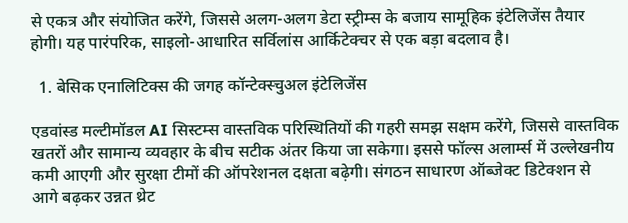से एकत्र और संयोजित करेंगे, जिससे अलग-अलग डेटा स्ट्रीम्स के बजाय सामूहिक इंटेलिजेंस तैयार होगी। यह पारंपरिक, साइलो-आधारित सर्विलांस आर्किटेक्चर से एक बड़ा बदलाव है।

  1. बेसिक एनालिटिक्स की जगह कॉन्टेक्स्चुअल इंटेलिजेंस

एडवांस्ड मल्टीमॉडल AI सिस्टम्स वास्तविक परिस्थितियों की गहरी समझ सक्षम करेंगे, जिससे वास्तविक खतरों और सामान्य व्यवहार के बीच सटीक अंतर किया जा सकेगा। इससे फॉल्स अलार्म्स में उल्लेखनीय कमी आएगी और सुरक्षा टीमों की ऑपरेशनल दक्षता बढ़ेगी। संगठन साधारण ऑब्जेक्ट डिटेक्शन से आगे बढ़कर उन्नत थ्रेट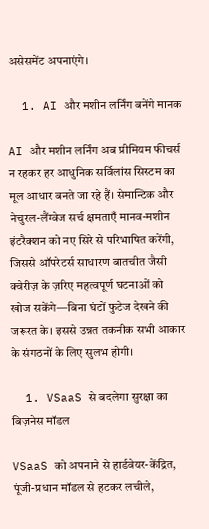असेसमेंट अपनाएंगे।

  1. AI और मशीन लर्निंग बनेंगे मानक

AI और मशीन लर्निंग अब प्रीमियम फीचर्स न रहकर हर आधुनिक सर्विलांस सिस्टम का मूल आधार बनते जा रहे हैं। सेमान्टिक और नेचुरल-लैंग्वेज सर्च क्षमताएँ मानव-मशीन इंटरैक्शन को नए सिरे से परिभाषित करेंगी, जिससे ऑपरेटर्स साधारण बातचीत जैसी क्वेरीज़ के ज़रिए महत्वपूर्ण घटनाओं को खोज सकेंगे—बिना घंटों फुटेज देखने की जरूरत के। इससे उन्नत तकनीक सभी आकार के संगठनों के लिए सुलभ होगी।

  1. VSaaS से बदलेगा सुरक्षा का बिज़नेस मॉडल

VSaaS को अपनाने से हार्डवेयर-केंद्रित, पूंजी-प्रधान मॉडल से हटकर लचीले,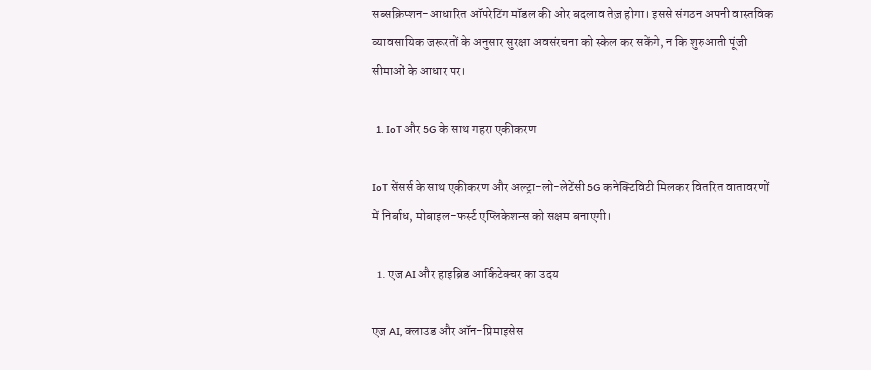सब्सक्रिप्शन-आधारित ऑपरेटिंग मॉडल की ओर बदलाव तेज़ होगा। इससे संगठन अपनी वास्तविक व्यावसायिक जरूरतों के अनुसार सुरक्षा अवसंरचना को स्केल कर सकेंगे, न कि शुरुआती पूंजी सीमाओं के आधार पर।

  1. IoT और 5G के साथ गहरा एकीकरण

IoT सेंसर्स के साथ एकीकरण और अल्ट्रा-लो-लेटेंसी 5G कनेक्टिविटी मिलकर वितरित वातावरणों में निर्बाध, मोबाइल-फर्स्ट एप्लिकेशन्स को सक्षम बनाएगी।

  1. एज AI और हाइब्रिड आर्किटेक्चर का उदय

एज AI, क्लाउड और ऑन-प्रिमाइसेस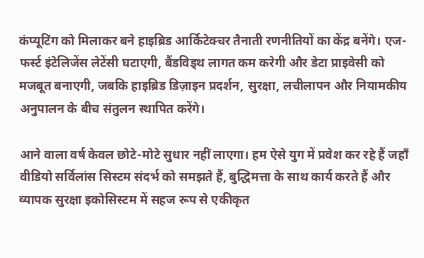कंप्यूटिंग को मिलाकर बने हाइब्रिड आर्किटेक्चर तैनाती रणनीतियों का केंद्र बनेंगे। एज-फर्स्ट इंटेलिजेंस लेटेंसी घटाएगी, बैंडविड्थ लागत कम करेगी और डेटा प्राइवेसी को मजबूत बनाएगी, जबकि हाइब्रिड डिज़ाइन प्रदर्शन, सुरक्षा, लचीलापन और नियामकीय अनुपालन के बीच संतुलन स्थापित करेंगे।

आने वाला वर्ष केवल छोटे-मोटे सुधार नहीं लाएगा। हम ऐसे युग में प्रवेश कर रहे हैं जहाँ वीडियो सर्विलांस सिस्टम संदर्भ को समझते हैं, बुद्धिमत्ता के साथ कार्य करते हैं और व्यापक सुरक्षा इकोसिस्टम में सहज रूप से एकीकृत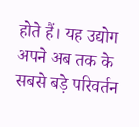होते हैं। यह उद्योग अपने अब तक के सबसे बड़े परिवर्तन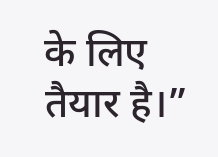के लिए तैयार है।”